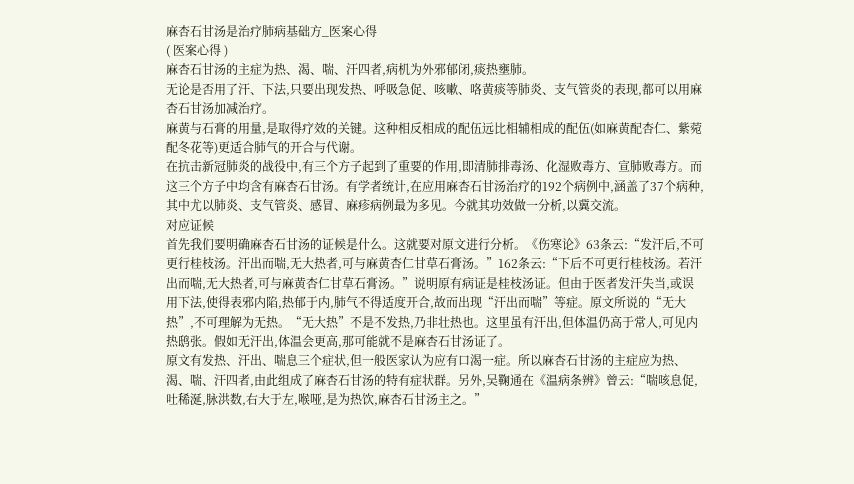麻杏石甘汤是治疗肺病基础方_医案心得
( 医案心得 )
麻杏石甘汤的主症为热、渴、喘、汗四者,病机为外邪郁闭,痰热壅肺。
无论是否用了汗、下法,只要出现发热、呼吸急促、咳嗽、咯黄痰等肺炎、支气管炎的表现,都可以用麻杏石甘汤加减治疗。
麻黄与石膏的用量,是取得疗效的关键。这种相反相成的配伍远比相辅相成的配伍(如麻黄配杏仁、紫菀配冬花等)更适合肺气的开合与代谢。
在抗击新冠肺炎的战役中,有三个方子起到了重要的作用,即清肺排毒汤、化湿败毒方、宣肺败毒方。而这三个方子中均含有麻杏石甘汤。有学者统计,在应用麻杏石甘汤治疗的192个病例中,涵盖了37个病种,其中尤以肺炎、支气管炎、感冒、麻疹病例最为多见。今就其功效做一分析,以冀交流。
对应证候
首先我们要明确麻杏石甘汤的证候是什么。这就要对原文进行分析。《伤寒论》63条云:“发汗后,不可更行桂枝汤。汗出而喘,无大热者,可与麻黄杏仁甘草石膏汤。”162条云:“下后不可更行桂枝汤。若汗出而喘,无大热者,可与麻黄杏仁甘草石膏汤。”说明原有病证是桂枝汤证。但由于医者发汗失当,或误用下法,使得表邪内陷,热郁于内,肺气不得适度开合,故而出现“汗出而喘”等症。原文所说的“无大热”,不可理解为无热。“无大热”不是不发热,乃非壮热也。这里虽有汗出,但体温仍高于常人,可见内热鸱张。假如无汗出,体温会更高,那可能就不是麻杏石甘汤证了。
原文有发热、汗出、喘息三个症状,但一般医家认为应有口渴一症。所以麻杏石甘汤的主症应为热、渴、喘、汗四者,由此组成了麻杏石甘汤的特有症状群。另外,吴鞠通在《温病条辨》曾云:“喘咳息促,吐稀涎,脉洪数,右大于左,喉哑,是为热饮,麻杏石甘汤主之。”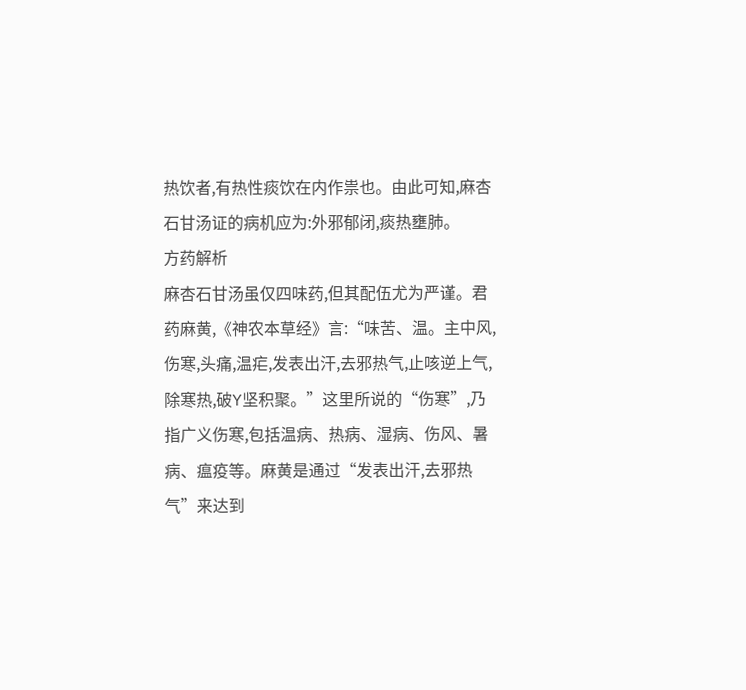热饮者,有热性痰饮在内作祟也。由此可知,麻杏石甘汤证的病机应为:外邪郁闭,痰热壅肺。
方药解析
麻杏石甘汤虽仅四味药,但其配伍尤为严谨。君药麻黄,《神农本草经》言:“味苦、温。主中风,伤寒,头痛,温疟,发表出汗,去邪热气,止咳逆上气,除寒热,破Y坚积聚。”这里所说的“伤寒”,乃指广义伤寒,包括温病、热病、湿病、伤风、暑病、瘟疫等。麻黄是通过“发表出汗,去邪热气”来达到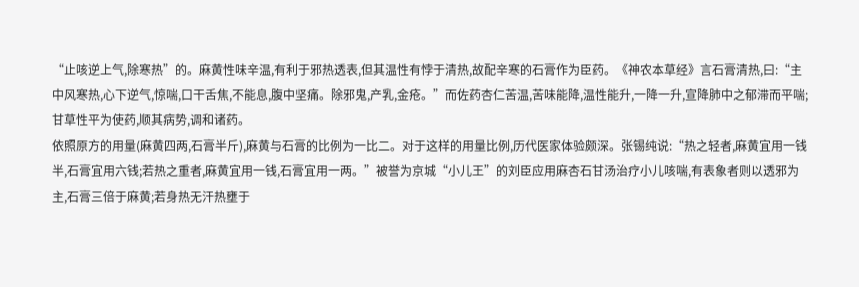“止咳逆上气,除寒热”的。麻黄性味辛温,有利于邪热透表,但其温性有悖于清热,故配辛寒的石膏作为臣药。《神农本草经》言石膏清热,曰:“主中风寒热,心下逆气,惊喘,口干舌焦,不能息,腹中坚痛。除邪鬼,产乳,金疮。”而佐药杏仁苦温,苦味能降,温性能升,一降一升,宣降肺中之郁滞而平喘;甘草性平为使药,顺其病势,调和诸药。
依照原方的用量(麻黄四两,石膏半斤),麻黄与石膏的比例为一比二。对于这样的用量比例,历代医家体验颇深。张锡纯说:“热之轻者,麻黄宜用一钱半,石膏宜用六钱;若热之重者,麻黄宜用一钱,石膏宜用一两。”被誉为京城“小儿王”的刘臣应用麻杏石甘汤治疗小儿咳喘,有表象者则以透邪为主,石膏三倍于麻黄;若身热无汗热壅于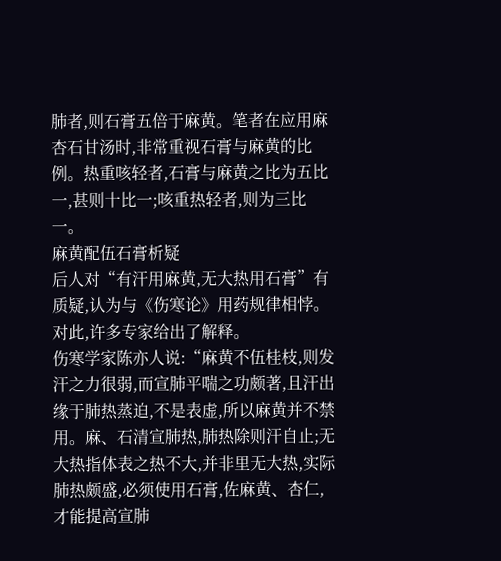肺者,则石膏五倍于麻黄。笔者在应用麻杏石甘汤时,非常重视石膏与麻黄的比例。热重咳轻者,石膏与麻黄之比为五比一,甚则十比一;咳重热轻者,则为三比一。
麻黄配伍石膏析疑
后人对“有汗用麻黄,无大热用石膏”有质疑,认为与《伤寒论》用药规律相悖。对此,许多专家给出了解释。
伤寒学家陈亦人说:“麻黄不伍桂枝,则发汗之力很弱,而宣肺平喘之功颇著,且汗出缘于肺热蒸迫,不是表虚,所以麻黄并不禁用。麻、石清宣肺热,肺热除则汗自止;无大热指体表之热不大,并非里无大热,实际肺热颇盛,必须使用石膏,佐麻黄、杏仁,才能提高宣肺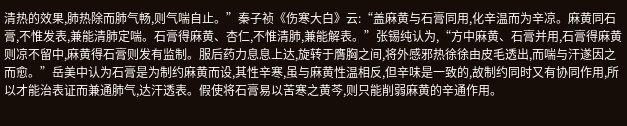清热的效果,肺热除而肺气畅,则气喘自止。”秦子祯《伤寒大白》云:“盖麻黄与石膏同用,化辛温而为辛凉。麻黄同石膏,不惟发表,兼能清肺定喘。石膏得麻黄、杏仁,不惟清肺,兼能解表。”张锡纯认为,“方中麻黄、石膏并用,石膏得麻黄则凉不留中,麻黄得石膏则发有监制。服后药力息息上达,旋转于膺胸之间,将外感邪热徐徐由皮毛透出,而喘与汗遂因之而愈。”岳美中认为石膏是为制约麻黄而设,其性辛寒,虽与麻黄性温相反,但辛味是一致的,故制约同时又有协同作用,所以才能治表证而兼通肺气,达汗透表。假使将石膏易以苦寒之黄芩,则只能削弱麻黄的辛通作用。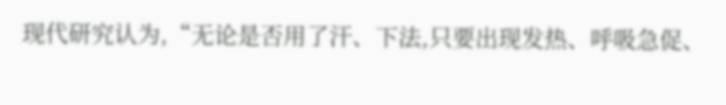现代研究认为,“无论是否用了汗、下法,只要出现发热、呼吸急促、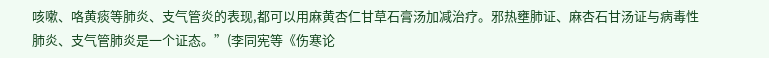咳嗽、咯黄痰等肺炎、支气管炎的表现,都可以用麻黄杏仁甘草石膏汤加减治疗。邪热壅肺证、麻杏石甘汤证与病毒性肺炎、支气管肺炎是一个证态。”(李同宪等《伤寒论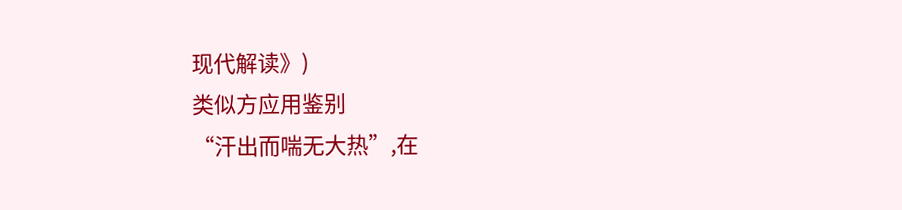现代解读》)
类似方应用鉴别
“汗出而喘无大热”,在